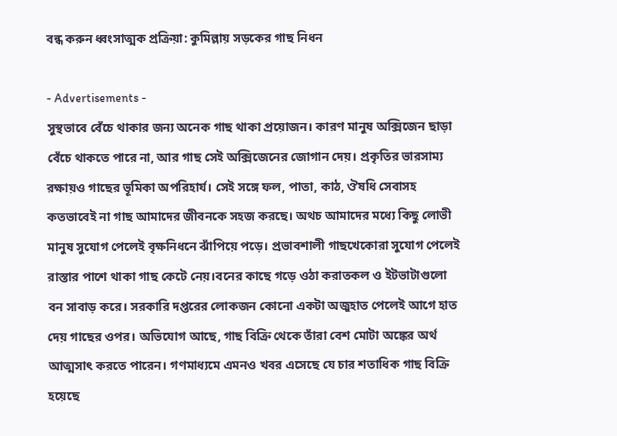বন্ধ করুন ধ্বংসাত্মক প্রক্রিয়া: কুমিল্লায় সড়কের গাছ নিধন

- Advertisements -
সুস্থভাবে বেঁচে থাকার জন্য অনেক গাছ থাকা প্রয়োজন। কারণ মানুষ অক্সিজেন ছাড়া বেঁচে থাকতে পারে না, আর গাছ সেই অক্সিজেনের জোগান দেয়। প্রকৃতির ভারসাম্য রক্ষায়ও গাছের ভূমিকা অপরিহার্য। সেই সঙ্গে ফল, পাতা, কাঠ, ঔষধি সেবাসহ কতভাবেই না গাছ আমাদের জীবনকে সহজ করছে। অথচ আমাদের মধ্যে কিছু লোভী মানুষ সুযোগ পেলেই বৃক্ষনিধনে ঝাঁপিয়ে পড়ে। প্রভাবশালী গাছখেকোরা সুযোগ পেলেই রাস্তার পাশে থাকা গাছ কেটে নেয়।বনের কাছে গড়ে ওঠা করাতকল ও ইটভাটাগুলো বন সাবাড় করে। সরকারি দপ্তরের লোকজন কোনো একটা অজুহাত পেলেই আগে হাত দেয় গাছের ওপর। অভিযোগ আছে, গাছ বিক্রি থেকে তাঁরা বেশ মোটা অঙ্কের অর্থ আত্মসাৎ করতে পারেন। গণমাধ্যমে এমনও খবর এসেছে যে চার শতাধিক গাছ বিক্রি হয়েছে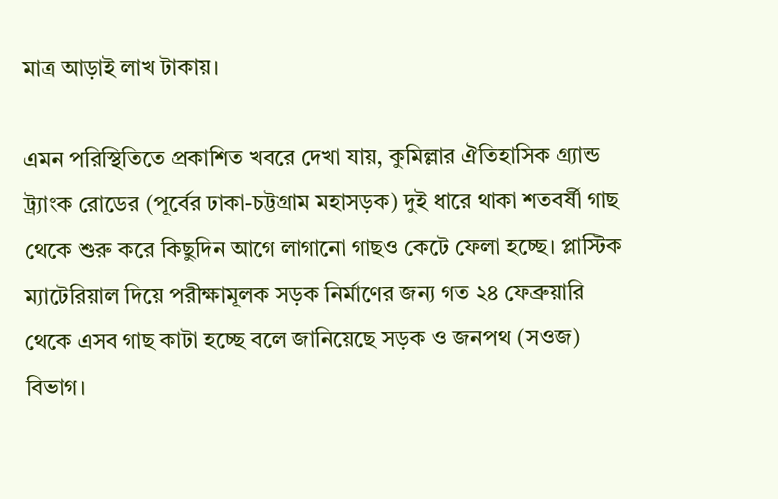মাত্র আড়াই লাখ টাকায়।

এমন পরিস্থিতিতে প্রকাশিত খবরে দেখা যায়, কুমিল্লার ঐতিহাসিক গ্র্যান্ড ট্র্যাংক রোডের (পূর্বের ঢাকা-চট্টগ্রাম মহাসড়ক) দুই ধারে থাকা শতবর্ষী গাছ থেকে শুরু করে কিছুদিন আগে লাগানো গাছও কেটে ফেলা হচ্ছে। প্লাস্টিক ম্যাটেরিয়াল দিয়ে পরীক্ষামূলক সড়ক নির্মাণের জন্য গত ২৪ ফেব্রুয়ারি থেকে এসব গাছ কাটা হচ্ছে বলে জানিয়েছে সড়ক ও জনপথ (সওজ) বিভাগ।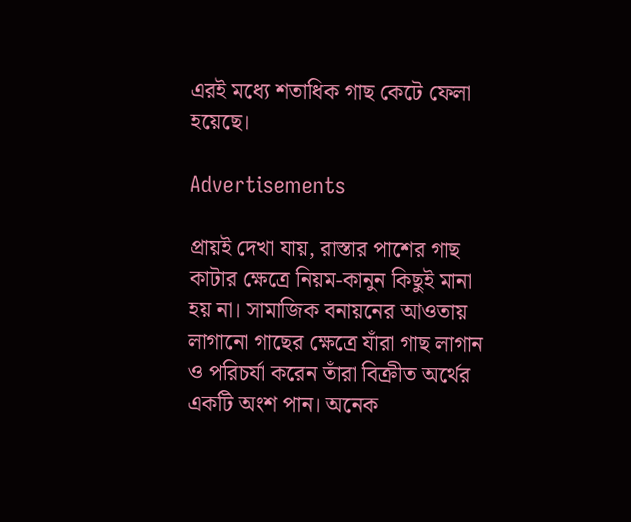এরই মধ্যে শতাধিক গাছ কেটে ফেলা হয়েছে।

Advertisements

প্রায়ই দেখা যায়, রাস্তার পাশের গাছ কাটার ক্ষেত্রে নিয়ম-কানুন কিছুই মানা হয় না। সামাজিক বনায়নের আওতায় লাগানো গাছের ক্ষেত্রে যাঁরা গাছ লাগান ও পরিচর্যা করেন তাঁরা বিক্রীত অর্থের একটি অংশ পান। অনেক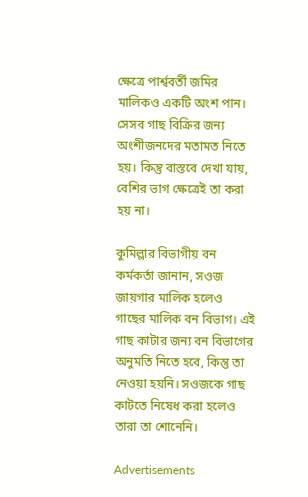ক্ষেত্রে পার্শ্ববর্তী জমির মালিকও একটি অংশ পান। সেসব গাছ বিক্রির জন্য অংশীজনদের মতামত নিতে হয়। কিন্তু বাস্তবে দেখা যায়, বেশির ভাগ ক্ষেত্রেই তা করা হয় না।

কুমিল্লার বিভাগীয় বন কর্মকর্তা জানান, সওজ জায়গার মালিক হলেও গাছের মালিক বন বিভাগ। এই গাছ কাটার জন্য বন বিভাগের অনুমতি নিতে হবে, কিন্তু তা নেওয়া হয়নি। সওজকে গাছ কাটতে নিষেধ করা হলেও তারা তা শোনেনি।

Advertisements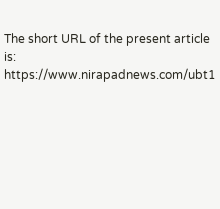The short URL of the present article is: https://www.nirapadnews.com/ubt1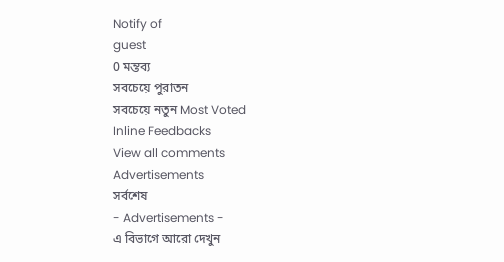Notify of
guest
0 মন্তব্য
সবচেয়ে পুরাতন
সবচেয়ে নতুন Most Voted
Inline Feedbacks
View all comments
Advertisements
সর্বশেষ
- Advertisements -
এ বিভাগে আরো দেখুন